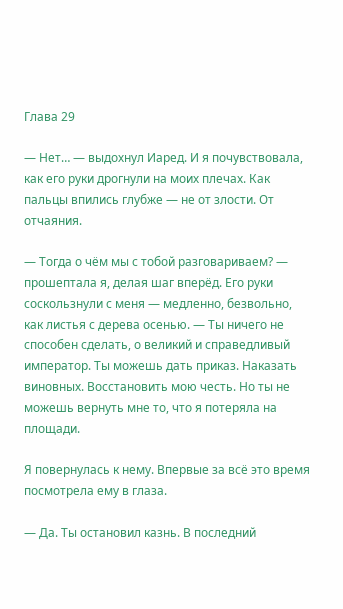Глава 29

— Нет… — выдохнул Иаред. И я почувствовала, как его руки дрогнули на моих плечах. Как пальцы впились глубже — не от злости. От отчаяния.

— Тогда о чём мы с тобой разговариваем? — прошептала я, делая шаг вперёд. Его руки соскользнули с меня — медленно, безвольно, как листья с дерева осенью. — Ты ничего не способен сделать, о великий и справедливый император. Ты можешь дать приказ. Наказать виновных. Восстановить мою честь. Но ты не можешь вернуть мне то, что я потеряла на площади.

Я повернулась к нему. Впервые за всё это время посмотрела ему в глаза.

— Да. Ты остановил казнь. В последний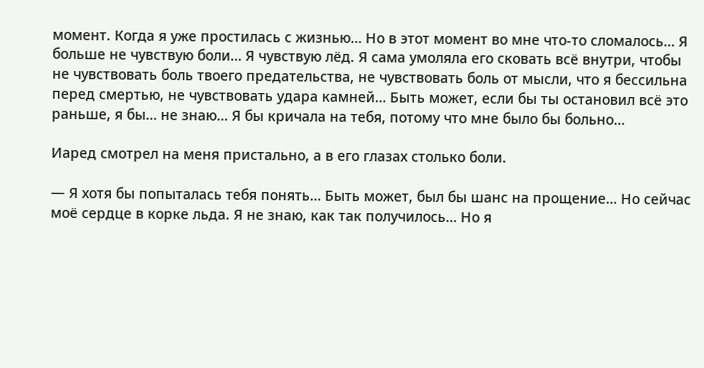момент. Когда я уже простилась с жизнью… Но в этот момент во мне что-то сломалось… Я больше не чувствую боли… Я чувствую лёд. Я сама умоляла его сковать всё внутри, чтобы не чувствовать боль твоего предательства, не чувствовать боль от мысли, что я бессильна перед смертью, не чувствовать удара камней… Быть может, если бы ты остановил всё это раньше, я бы… не знаю… Я бы кричала на тебя, потому что мне было бы больно…

Иаред смотрел на меня пристально, а в его глазах столько боли.

— Я хотя бы попыталась тебя понять… Быть может, был бы шанс на прощение… Но сейчас моё сердце в корке льда. Я не знаю, как так получилось… Но я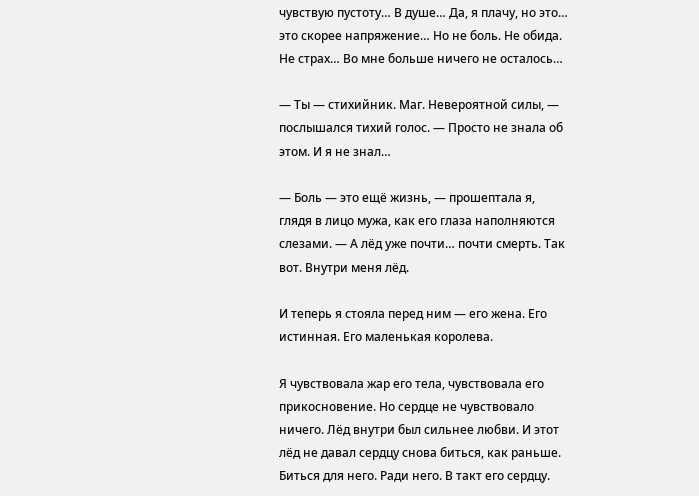чувствую пустоту… В душе… Да, я плачу, но это… это скорее напряжение… Но не боль. Не обида. Не страх… Во мне больше ничего не осталось…

— Ты — стихийник. Маг. Невероятной силы, — послышался тихий голос. — Просто не знала об этом. И я не знал…

— Боль — это ещё жизнь, — прошептала я, глядя в лицо мужа, как его глаза наполняются слезами. — А лёд уже почти… почти смерть. Так вот. Внутри меня лёд.

И теперь я стояла перед ним — его жена. Его истинная. Его маленькая королева.

Я чувствовала жар его тела, чувствовала его прикосновение. Но сердце не чувствовало ничего. Лёд внутри был сильнее любви. И этот лёд не давал сердцу снова биться, как раньше. Биться для него. Ради него. В такт его сердцу.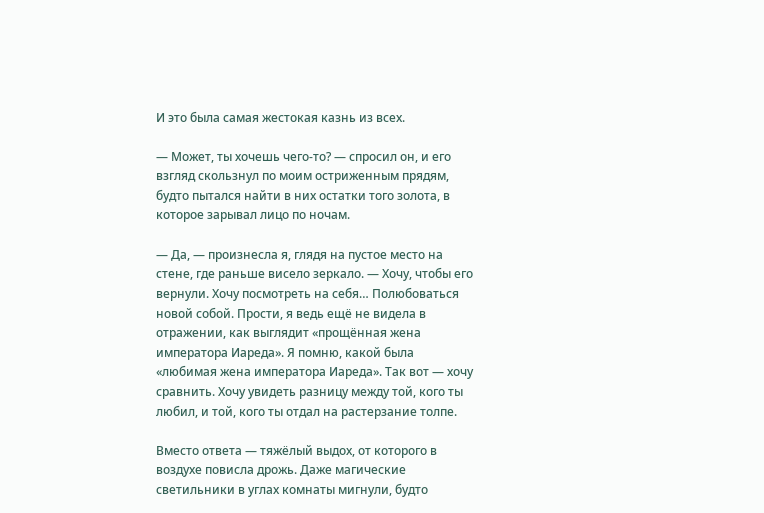И это была самая жестокая казнь из всех.

— Может, ты хочешь чего-то? — спросил он, и его взгляд скользнул по моим остриженным прядям, будто пытался найти в них остатки того золота, в которое зарывал лицо по ночам.

— Да, — произнесла я, глядя на пустое место на стене, где раньше висело зеркало. — Хочу, чтобы его вернули. Хочу посмотреть на себя… Полюбоваться новой собой. Прости, я ведь ещё не видела в отражении, как выглядит «прощённая жена императора Иареда». Я помню, какой была «любимая жена императора Иареда». Так вот — хочу сравнить. Хочу увидеть разницу между той, кого ты любил, и той, кого ты отдал на растерзание толпе.

Вместо ответа — тяжёлый выдох, от которого в воздухе повисла дрожь. Даже магические светильники в углах комнаты мигнули, будто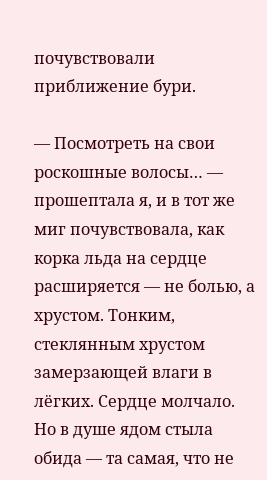почувствовали приближение бури.

— Посмотреть на свои роскошные волосы… — прошептала я, и в тот же миг почувствовала, как корка льда на сердце расширяется — не болью, а хрустом. Тонким, стеклянным хрустом замерзающей влаги в лёгких. Сердце молчало. Но в душе ядом стыла обида — та самая, что не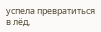успела превратиться в лёд,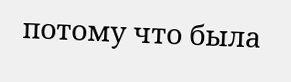потому что была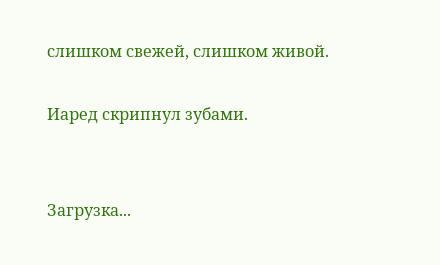слишком свежей, слишком живой.

Иаред скрипнул зубами.


Загрузка...